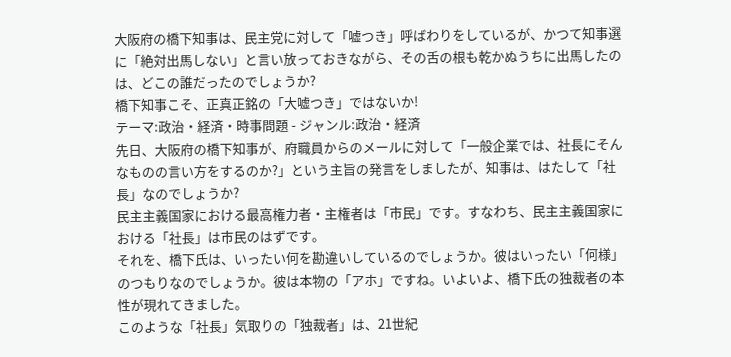大阪府の橋下知事は、民主党に対して「嘘つき」呼ばわりをしているが、かつて知事選に「絶対出馬しない」と言い放っておきながら、その舌の根も乾かぬうちに出馬したのは、どこの誰だったのでしょうか?
橋下知事こそ、正真正銘の「大嘘つき」ではないか!
テーマ:政治・経済・時事問題 - ジャンル:政治・経済
先日、大阪府の橋下知事が、府職員からのメールに対して「一般企業では、社長にそんなものの言い方をするのか?」という主旨の発言をしましたが、知事は、はたして「社長」なのでしょうか?
民主主義国家における最高権力者・主権者は「市民」です。すなわち、民主主義国家における「社長」は市民のはずです。
それを、橋下氏は、いったい何を勘違いしているのでしょうか。彼はいったい「何様」のつもりなのでしょうか。彼は本物の「アホ」ですね。いよいよ、橋下氏の独裁者の本性が現れてきました。
このような「社長」気取りの「独裁者」は、21世紀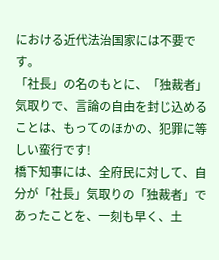における近代法治国家には不要です。
「社長」の名のもとに、「独裁者」気取りで、言論の自由を封じ込めることは、もってのほかの、犯罪に等しい蛮行です!
橋下知事には、全府民に対して、自分が「社長」気取りの「独裁者」であったことを、一刻も早く、土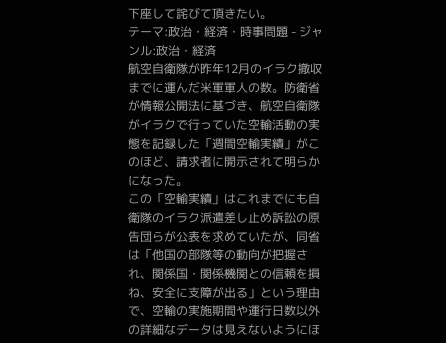下座して詫びて頂きたい。
テーマ:政治・経済・時事問題 - ジャンル:政治・経済
航空自衛隊が昨年12月のイラク撤収までに運んだ米軍軍人の数。防衛省が情報公開法に基づき、航空自衛隊がイラクで行っていた空輸活動の実態を記録した「週間空輸実績」がこのほど、請求者に開示されて明らかになった。
この「空輸実績」はこれまでにも自衛隊のイラク派遣差し止め訴訟の原告団らが公表を求めていたが、同省は「他国の部隊等の動向が把握され、関係国・関係機関との信頼を損ね、安全に支障が出る」という理由で、空輸の実施期間や運行日数以外の詳細なデータは見えないようにほ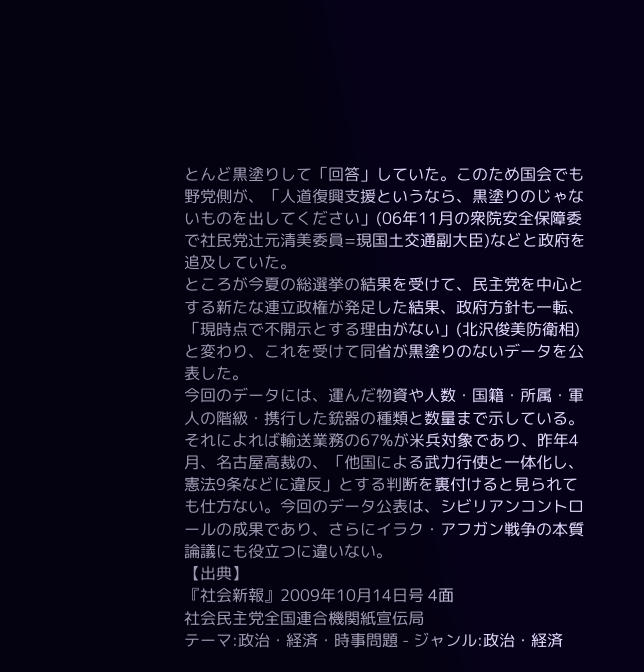とんど黒塗りして「回答」していた。このため国会でも野党側が、「人道復興支援というなら、黒塗りのじゃないものを出してください」(06年11月の衆院安全保障委で社民党辻元清美委員=現国土交通副大臣)などと政府を追及していた。
ところが今夏の総選挙の結果を受けて、民主党を中心とする新たな連立政権が発足した結果、政府方針も一転、「現時点で不開示とする理由がない」(北沢俊美防衛相)と変わり、これを受けて同省が黒塗りのないデータを公表した。
今回のデータには、運んだ物資や人数・国籍・所属・軍人の階級・携行した銃器の種類と数量まで示している。それによれば輸送業務の67%が米兵対象であり、昨年4月、名古屋高裁の、「他国による武力行使と一体化し、憲法9条などに違反」とする判断を裏付けると見られても仕方ない。今回のデータ公表は、シビリアンコントロールの成果であり、さらにイラク・アフガン戦争の本質論議にも役立つに違いない。
【出典】
『社会新報』2009年10月14日号 4面
社会民主党全国連合機関紙宣伝局
テーマ:政治・経済・時事問題 - ジャンル:政治・経済